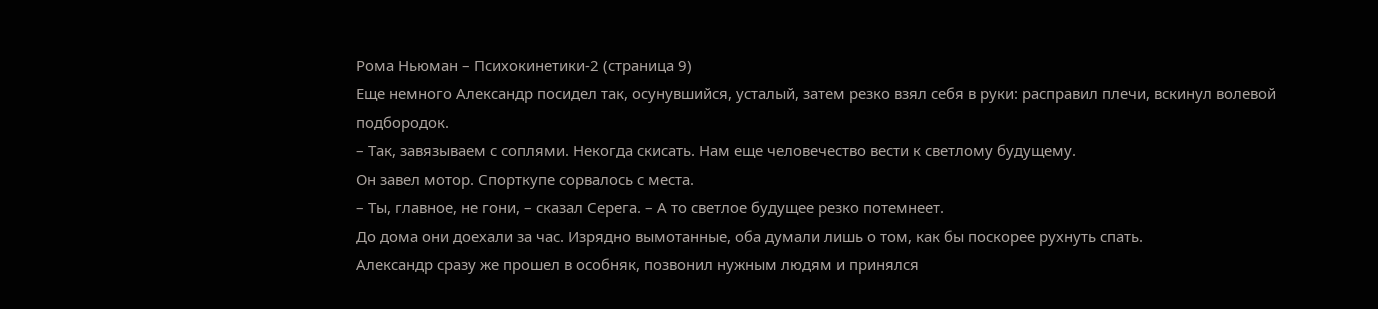Рома Ньюман – Психокинетики-2 (страница 9)
Еще немного Александр посидел так, осунувшийся, усталый, затем резко взял себя в руки: расправил плечи, вскинул волевой подбородок.
– Так, завязываем с соплями. Некогда скисать. Нам еще человечество вести к светлому будущему.
Он завел мотор. Спорткупе сорвалось с места.
– Ты, главное, не гони, – сказал Серега. – А то светлое будущее резко потемнеет.
До дома они доехали за час. Изрядно вымотанные, оба думали лишь о том, как бы поскорее рухнуть спать.
Александр сразу же прошел в особняк, позвонил нужным людям и принялся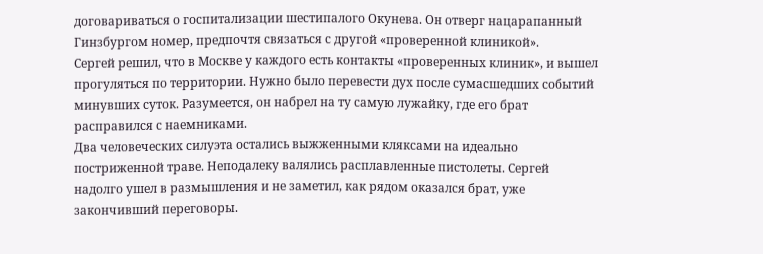договариваться о госпитализации шестипалого Окунева. Он отверг нацарапанный Гинзбургом номер, предпочтя связаться с другой «проверенной клиникой».
Сергей решил, что в Москве у каждого есть контакты «проверенных клиник», и вышел прогуляться по территории. Нужно было перевести дух после сумасшедших событий минувших суток. Разумеется, он набрел на ту самую лужайку, где его брат расправился с наемниками.
Два человеческих силуэта остались выжженными кляксами на идеально постриженной траве. Неподалеку валялись расплавленные пистолеты. Сергей надолго ушел в размышления и не заметил, как рядом оказался брат, уже закончивший переговоры.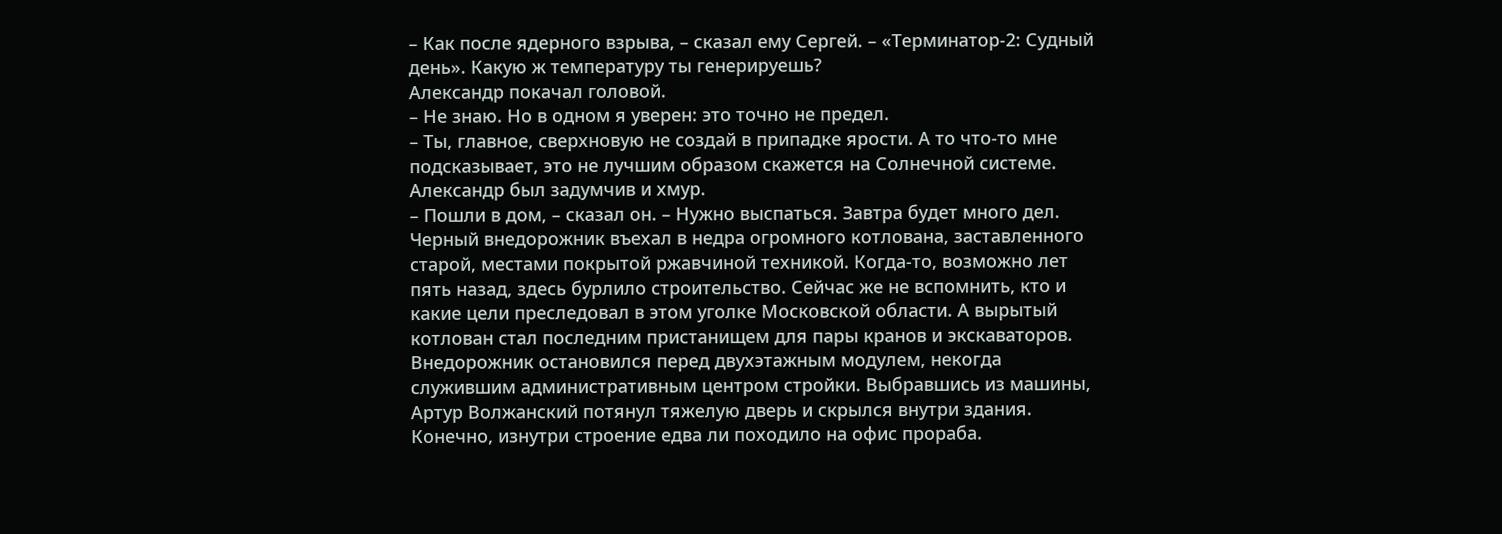– Как после ядерного взрыва, – сказал ему Сергей. – «Терминатор-2: Судный день». Какую ж температуру ты генерируешь?
Александр покачал головой.
– Не знаю. Но в одном я уверен: это точно не предел.
– Ты, главное, сверхновую не создай в припадке ярости. А то что-то мне подсказывает, это не лучшим образом скажется на Солнечной системе.
Александр был задумчив и хмур.
– Пошли в дом, – сказал он. – Нужно выспаться. Завтра будет много дел.
Черный внедорожник въехал в недра огромного котлована, заставленного старой, местами покрытой ржавчиной техникой. Когда-то, возможно лет пять назад, здесь бурлило строительство. Сейчас же не вспомнить, кто и какие цели преследовал в этом уголке Московской области. А вырытый котлован стал последним пристанищем для пары кранов и экскаваторов.
Внедорожник остановился перед двухэтажным модулем, некогда служившим административным центром стройки. Выбравшись из машины, Артур Волжанский потянул тяжелую дверь и скрылся внутри здания.
Конечно, изнутри строение едва ли походило на офис прораба.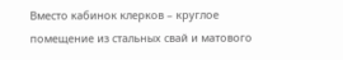Вместо кабинок клерков – круглое помещение из стальных свай и матового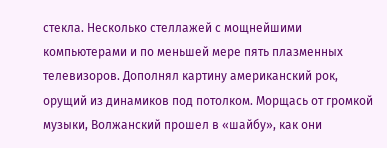стекла. Несколько стеллажей с мощнейшими компьютерами и по меньшей мере пять плазменных телевизоров. Дополнял картину американский рок, орущий из динамиков под потолком. Морщась от громкой музыки, Волжанский прошел в «шайбу», как они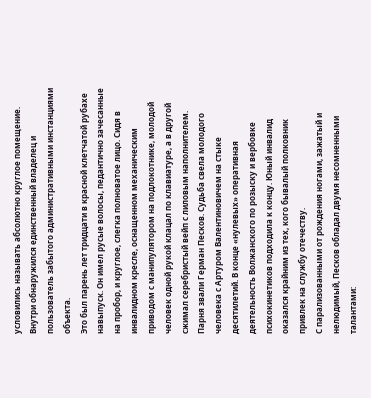условились называть абсолютно круглое помещение. Внутри обнаружился единственный владелец и пользователь забытого административными инстанциями объекта.
Это был парень лет тридцати в красной клетчатой рубахе навыпуск. Он имел русые волосы, педантично зачесанные на пробор, и круглое, слегка полноватое лицо. Сидя в инвалидном кресле, оснащенном механическим приводом с манипулятором на подлокотнике, молодой человек одной рукой клацал по клавиатуре, а в другой сжимал серебристый вейп с лиловым наполнителем.
Парня звали Герман Песков. Судьба свела молодого человека с Артуром Валентиновичем на стыке десятилетий. В конце «нулевых» оперативная деятельность Волжанского по розыску и вербовке психокинетиков подходила к концу. Юный инвалид оказался крайним из тех, кого бывалый полковник привлек на службу отечеству.
С парализованными от рождения ногами, зажатый и нелюдимый, Песков обладал двумя несомненными талантами: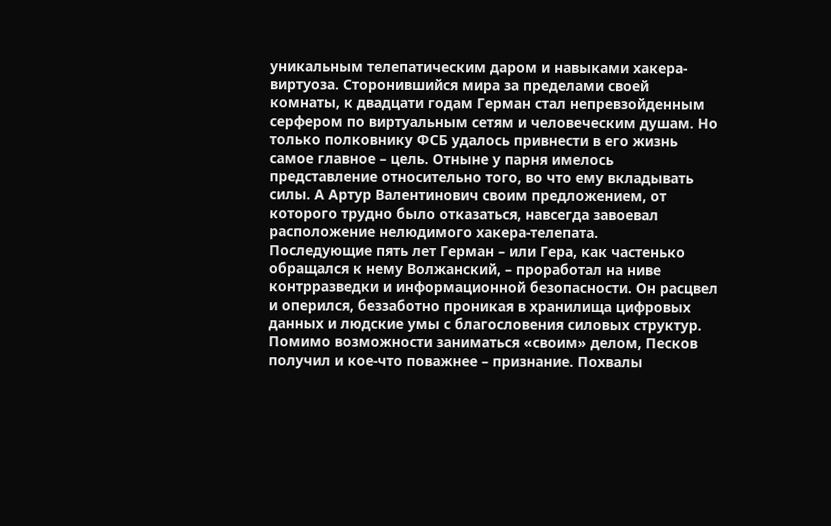уникальным телепатическим даром и навыками хакера-виртуоза. Сторонившийся мира за пределами своей комнаты, к двадцати годам Герман стал непревзойденным серфером по виртуальным сетям и человеческим душам. Но только полковнику ФСБ удалось привнести в его жизнь самое главное – цель. Отныне у парня имелось представление относительно того, во что ему вкладывать силы. А Артур Валентинович своим предложением, от которого трудно было отказаться, навсегда завоевал расположение нелюдимого хакера-телепата.
Последующие пять лет Герман – или Гера, как частенько обращался к нему Волжанский, – проработал на ниве контрразведки и информационной безопасности. Он расцвел и оперился, беззаботно проникая в хранилища цифровых данных и людские умы с благословения силовых структур. Помимо возможности заниматься «своим» делом, Песков получил и кое-что поважнее – признание. Похвалы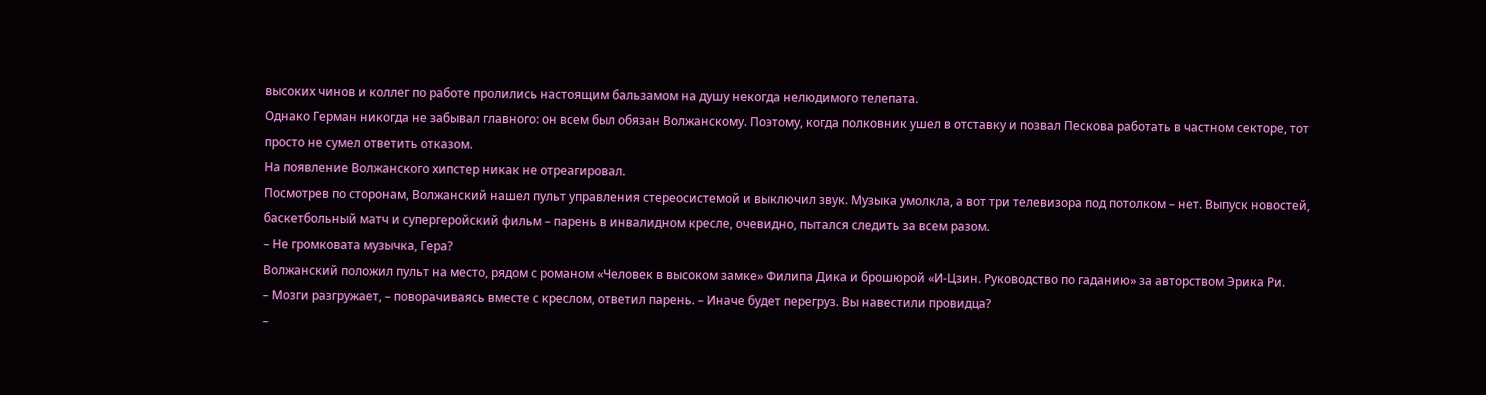высоких чинов и коллег по работе пролились настоящим бальзамом на душу некогда нелюдимого телепата.
Однако Герман никогда не забывал главного: он всем был обязан Волжанскому. Поэтому, когда полковник ушел в отставку и позвал Пескова работать в частном секторе, тот просто не сумел ответить отказом.
На появление Волжанского хипстер никак не отреагировал.
Посмотрев по сторонам, Волжанский нашел пульт управления стереосистемой и выключил звук. Музыка умолкла, а вот три телевизора под потолком – нет. Выпуск новостей, баскетбольный матч и супергеройский фильм – парень в инвалидном кресле, очевидно, пытался следить за всем разом.
– Не громковата музычка, Гера?
Волжанский положил пульт на место, рядом с романом «Человек в высоком замке» Филипа Дика и брошюрой «И-Цзин. Руководство по гаданию» за авторством Эрика Ри.
– Мозги разгружает, – поворачиваясь вместе с креслом, ответил парень. – Иначе будет перегруз. Вы навестили провидца?
–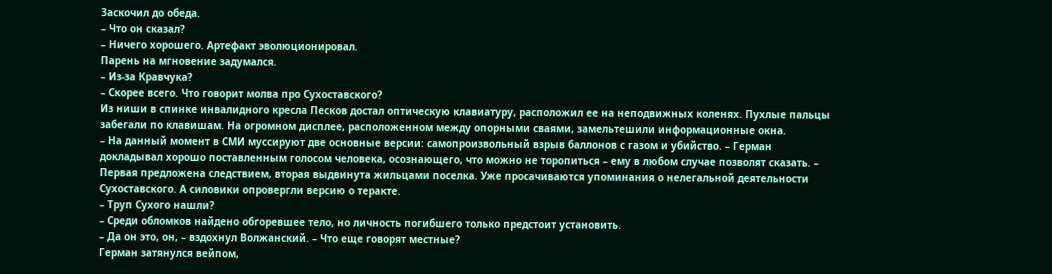Заскочил до обеда.
– Что он сказал?
– Ничего хорошего. Артефакт эволюционировал.
Парень на мгновение задумался.
– Из-за Кравчука?
– Скорее всего. Что говорит молва про Сухоставского?
Из ниши в спинке инвалидного кресла Песков достал оптическую клавиатуру, расположил ее на неподвижных коленях. Пухлые пальцы забегали по клавишам. На огромном дисплее, расположенном между опорными сваями, замельтешили информационные окна.
– На данный момент в СМИ муссируют две основные версии: самопроизвольный взрыв баллонов с газом и убийство. – Герман докладывал хорошо поставленным голосом человека, осознающего, что можно не торопиться – ему в любом случае позволят сказать. – Первая предложена следствием, вторая выдвинута жильцами поселка. Уже просачиваются упоминания о нелегальной деятельности Сухоставского. А силовики опровергли версию о теракте.
– Труп Сухого нашли?
– Среди обломков найдено обгоревшее тело, но личность погибшего только предстоит установить.
– Да он это, он, – вздохнул Волжанский. – Что еще говорят местные?
Герман затянулся вейпом,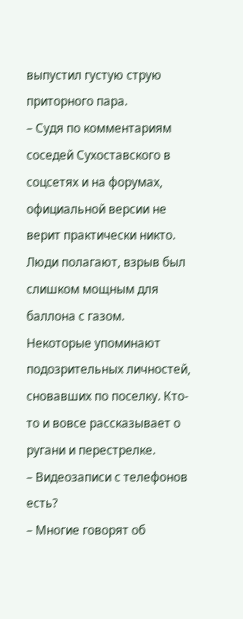выпустил густую струю приторного пара.
– Судя по комментариям соседей Сухоставского в соцсетях и на форумах, официальной версии не верит практически никто. Люди полагают, взрыв был слишком мощным для баллона с газом. Некоторые упоминают подозрительных личностей, сновавших по поселку. Кто-то и вовсе рассказывает о ругани и перестрелке.
– Видеозаписи с телефонов есть?
– Многие говорят об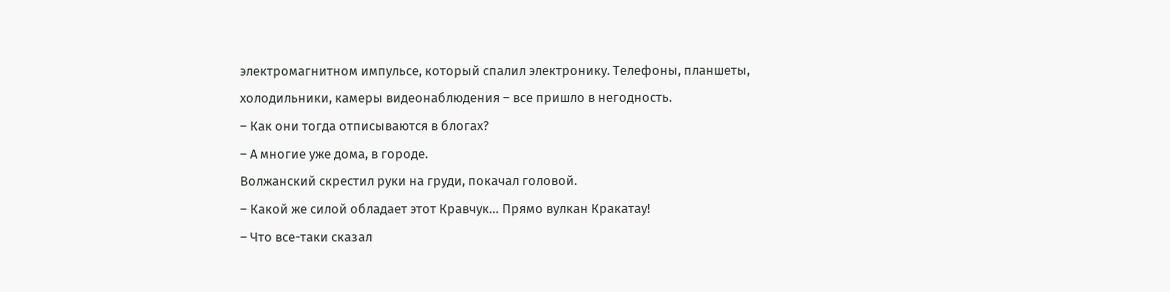электромагнитном импульсе, который спалил электронику. Телефоны, планшеты, холодильники, камеры видеонаблюдения – все пришло в негодность.
– Как они тогда отписываются в блогах?
– А многие уже дома, в городе.
Волжанский скрестил руки на груди, покачал головой.
– Какой же силой обладает этот Кравчук… Прямо вулкан Кракатау!
– Что все-таки сказал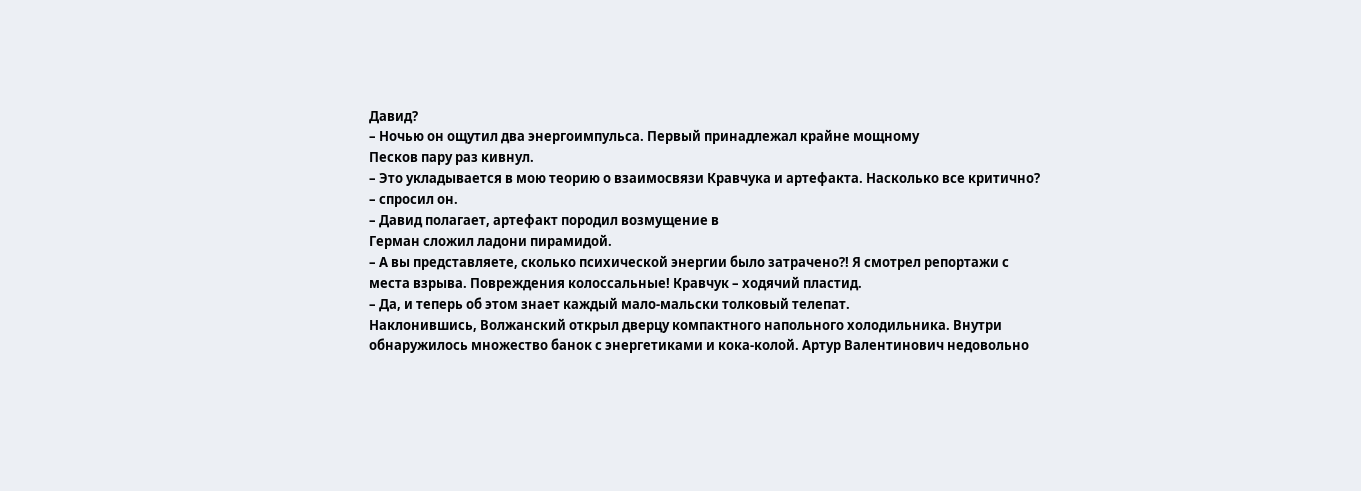Давид?
– Ночью он ощутил два энергоимпульса. Первый принадлежал крайне мощному
Песков пару раз кивнул.
– Это укладывается в мою теорию о взаимосвязи Кравчука и артефакта. Насколько все критично? – спросил он.
– Давид полагает, артефакт породил возмущение в
Герман сложил ладони пирамидой.
– А вы представляете, сколько психической энергии было затрачено?! Я смотрел репортажи с места взрыва. Повреждения колоссальные! Кравчук – ходячий пластид.
– Да, и теперь об этом знает каждый мало-мальски толковый телепат.
Наклонившись, Волжанский открыл дверцу компактного напольного холодильника. Внутри обнаружилось множество банок с энергетиками и кока-колой. Артур Валентинович недовольно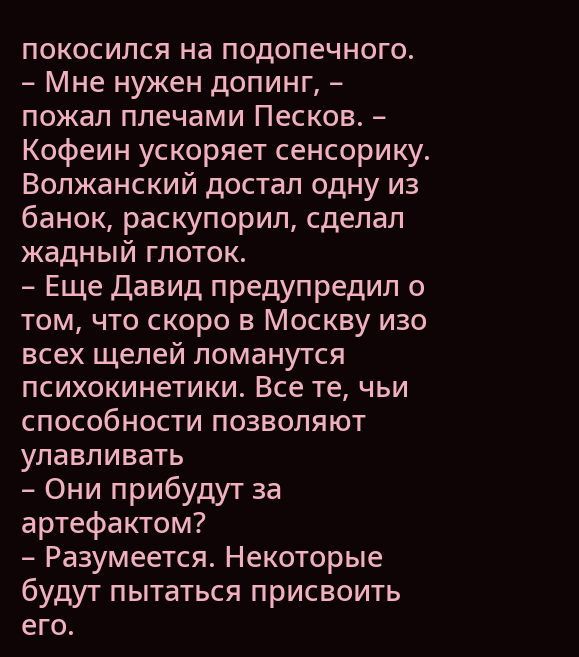покосился на подопечного.
– Мне нужен допинг, – пожал плечами Песков. – Кофеин ускоряет сенсорику.
Волжанский достал одну из банок, раскупорил, сделал жадный глоток.
– Еще Давид предупредил о том, что скоро в Москву изо всех щелей ломанутся психокинетики. Все те, чьи способности позволяют улавливать
– Они прибудут за артефактом?
– Разумеется. Некоторые будут пытаться присвоить его.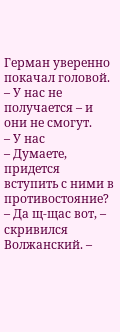Герман уверенно покачал головой.
– У нас не получается – и они не смогут.
– У нас
– Думаете, придется вступить с ними в противостояние?
– Да щ-щас вот, – скривился Волжанский. –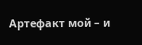Артефакт мой – и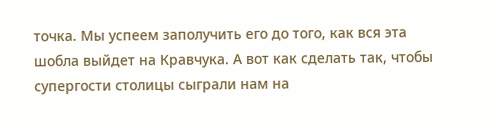точка. Мы успеем заполучить его до того, как вся эта шобла выйдет на Кравчука. А вот как сделать так, чтобы супергости столицы сыграли нам на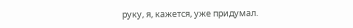руку, я, кажется, уже придумал.